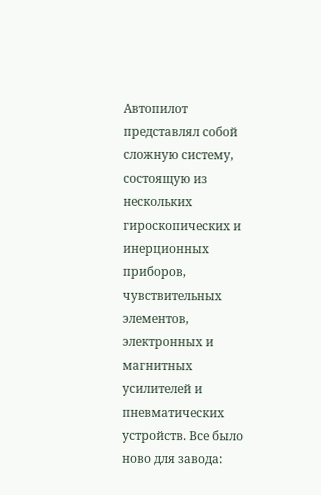Автопилот представлял собой сложную систему, состоящую из нескольких гироскопических и инерционных приборов, чувствительных элементов, электронных и магнитных усилителей и пневматических устройств. Все было ново для завода: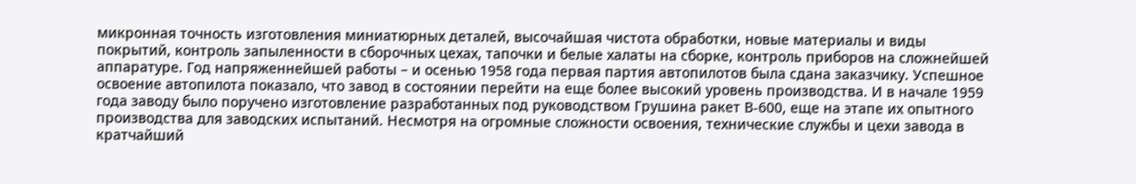микронная точность изготовления миниатюрных деталей, высочайшая чистота обработки, новые материалы и виды покрытий, контроль запыленности в сборочных цехах, тапочки и белые халаты на сборке, контроль приборов на сложнейшей аппаратуре. Год напряженнейшей работы – и осенью 1958 года первая партия автопилотов была сдана заказчику. Успешное освоение автопилота показало, что завод в состоянии перейти на еще более высокий уровень производства. И в начале 1959 года заводу было поручено изготовление разработанных под руководством Грушина ракет В‑600, еще на этапе их опытного производства для заводских испытаний. Несмотря на огромные сложности освоения, технические службы и цехи завода в кратчайший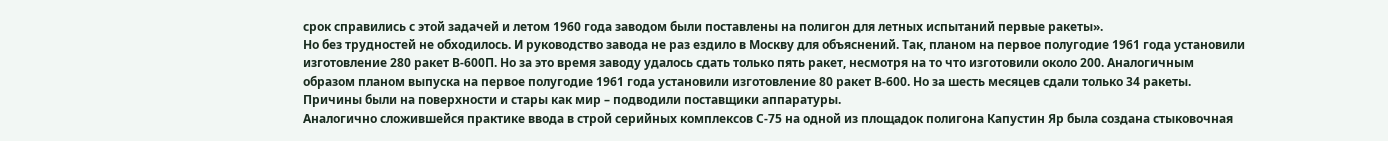срок справились с этой задачей и летом 1960 года заводом были поставлены на полигон для летных испытаний первые ракеты».
Но без трудностей не обходилось. И руководство завода не раз ездило в Москву для объяснений. Так, планом на первое полугодие 1961 года установили изготовление 280 ракет В‑600П. Но за это время заводу удалось сдать только пять ракет, несмотря на то что изготовили около 200. Аналогичным образом планом выпуска на первое полугодие 1961 года установили изготовление 80 ракет В‑600. Но за шесть месяцев сдали только 34 ракеты. Причины были на поверхности и стары как мир – подводили поставщики аппаратуры.
Аналогично сложившейся практике ввода в строй серийных комплексов С‑75 на одной из площадок полигона Капустин Яр была создана стыковочная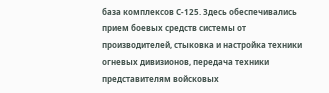база комплексов С‑125. Здесь обеспечивались прием боевых средств системы от производителей, стыковка и настройка техники огневых дивизионов, передача техники представителям войсковых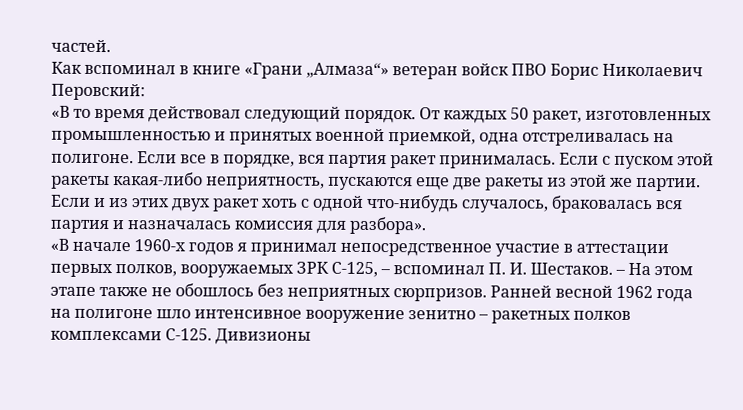частей.
Как вспоминал в книге «Грани „Алмаза“» ветеран войск ПВО Борис Николаевич Перовский:
«В то время действовал следующий порядок. От каждых 50 ракет, изготовленных промышленностью и принятых военной приемкой, одна отстреливалась на полигоне. Если все в порядке, вся партия ракет принималась. Если с пуском этой ракеты какая‑либо неприятность, пускаются еще две ракеты из этой же партии. Если и из этих двух ракет хоть с одной что‑нибудь случалось, браковалась вся партия и назначалась комиссия для разбора».
«В начале 1960‑х годов я принимал непосредственное участие в аттестации первых полков, вооружаемых ЗРК С‑125, – вспоминал П. И. Шестаков. – На этом этапе также не обошлось без неприятных сюрпризов. Ранней весной 1962 года на полигоне шло интенсивное вооружение зенитно – ракетных полков комплексами С‑125. Дивизионы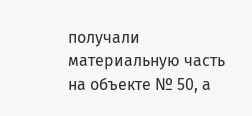получали материальную часть на объекте № 50, а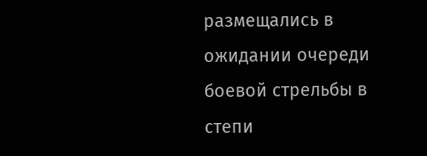размещались в ожидании очереди боевой стрельбы в степи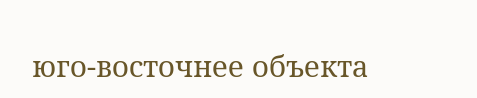юго‑восточнее объекта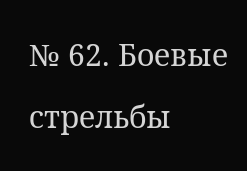№ 62. Боевые стрельбы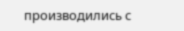производились с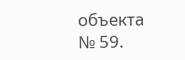объекта № 59.